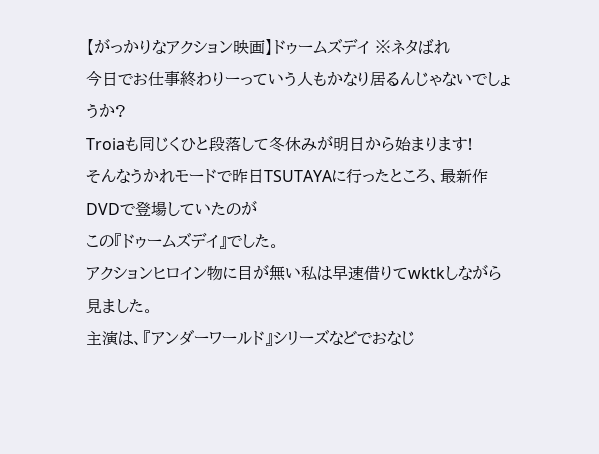【がっかりなアクション映画】ドゥームズデイ ※ネタばれ
今日でお仕事終わりーっていう人もかなり居るんじゃないでしょうか?
Troiaも同じくひと段落して冬休みが明日から始まります!
そんなうかれモードで昨日TSUTAYAに行ったところ、最新作DVDで登場していたのが
この『ドゥームズデイ』でした。
アクションヒロイン物に目が無い私は早速借りてwktkしながら見ました。
主演は、『アンダーワールド』シリーズなどでおなじ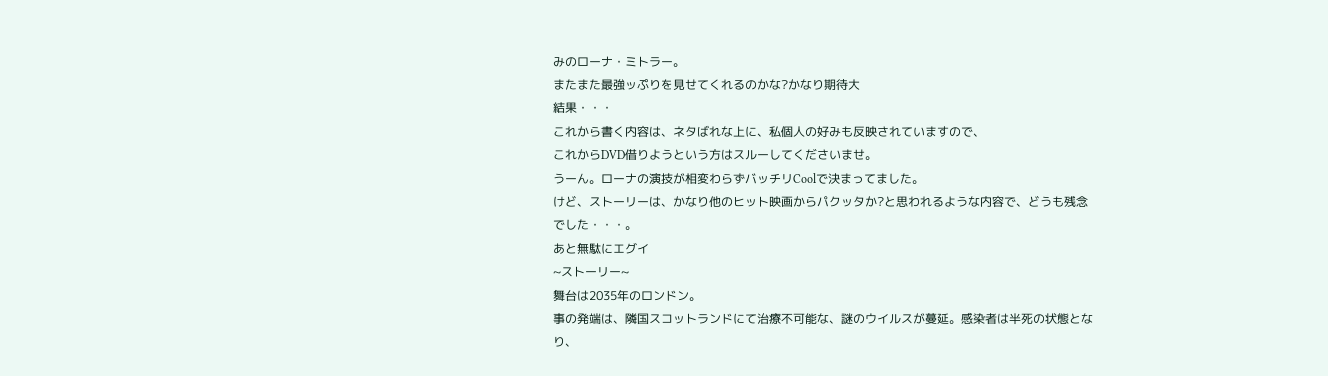みのローナ・ミトラー。
またまた最強ッぷりを見せてくれるのかな?かなり期待大
結果・・・
これから書く内容は、ネタばれな上に、私個人の好みも反映されていますので、
これからDVD借りようという方はスルーしてくださいませ。
うーん。ローナの演技が相変わらずバッチリCoolで決まってました。
けど、ストーリーは、かなり他のヒット映画からパクッタか?と思われるような内容で、どうも残念でした・・・。
あと無駄にエグイ
~ストーリー~
舞台は2035年のロンドン。
事の発端は、隣国スコットランドにて治療不可能な、謎のウイルスが蔓延。感染者は半死の状態となり、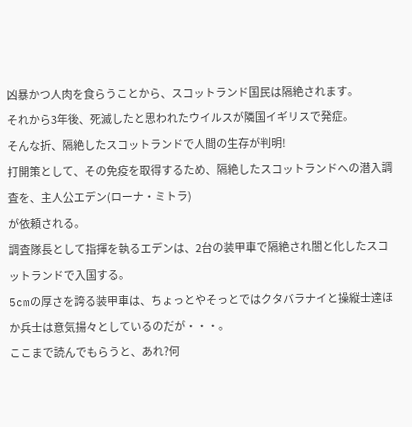凶暴かつ人肉を食らうことから、スコットランド国民は隔絶されます。
それから3年後、死滅したと思われたウイルスが隣国イギリスで発症。
そんな折、隔絶したスコットランドで人間の生存が判明!
打開策として、その免疫を取得するため、隔絶したスコットランドへの潜入調査を、主人公エデン(ローナ・ミトラ)
が依頼される。
調査隊長として指揮を執るエデンは、2台の装甲車で隔絶され闇と化したスコットランドで入国する。
5cmの厚さを誇る装甲車は、ちょっとやそっとではクタバラナイと操縦士達ほか兵士は意気揚々としているのだが・・・。
ここまで読んでもらうと、あれ?何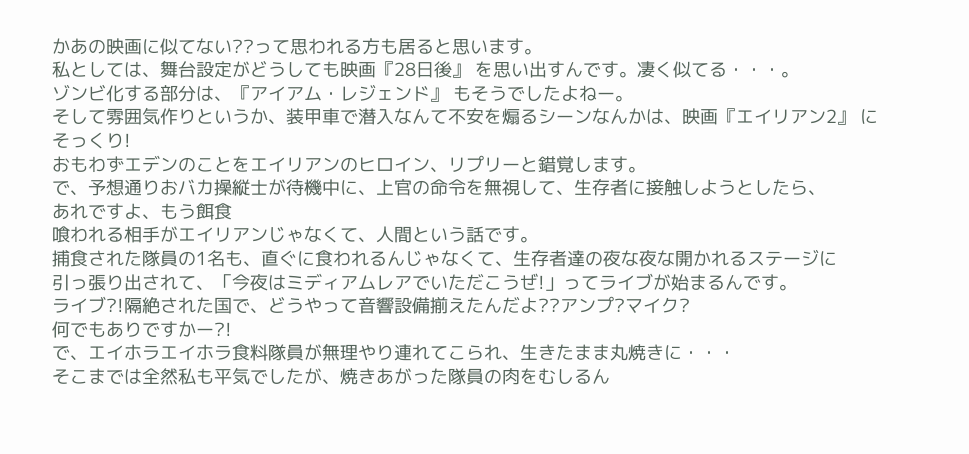かあの映画に似てない??って思われる方も居ると思います。
私としては、舞台設定がどうしても映画『28日後』 を思い出すんです。凄く似てる・・・。
ゾンビ化する部分は、『アイアム・レジェンド』 もそうでしたよねー。
そして雰囲気作りというか、装甲車で潜入なんて不安を煽るシーンなんかは、映画『エイリアン2』 にそっくり!
おもわずエデンのことをエイリアンのヒロイン、リプリーと錯覚します。
で、予想通りおバカ操縦士が待機中に、上官の命令を無視して、生存者に接触しようとしたら、
あれですよ、もう餌食
喰われる相手がエイリアンじゃなくて、人間という話です。
捕食された隊員の1名も、直ぐに食われるんじゃなくて、生存者達の夜な夜な開かれるステージに
引っ張り出されて、「今夜はミディアムレアでいただこうぜ!」ってライブが始まるんです。
ライブ?!隔絶された国で、どうやって音響設備揃えたんだよ??アンプ?マイク?
何でもありですかー?!
で、エイホラエイホラ食料隊員が無理やり連れてこられ、生きたまま丸焼きに・・・
そこまでは全然私も平気でしたが、焼きあがった隊員の肉をむしるん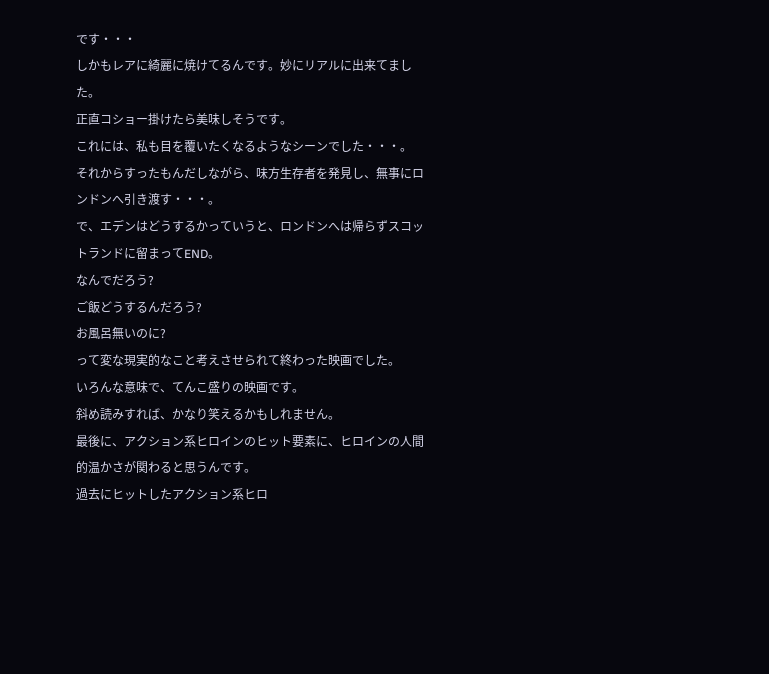です・・・
しかもレアに綺麗に焼けてるんです。妙にリアルに出来てました。
正直コショー掛けたら美味しそうです。
これには、私も目を覆いたくなるようなシーンでした・・・。
それからすったもんだしながら、味方生存者を発見し、無事にロンドンへ引き渡す・・・。
で、エデンはどうするかっていうと、ロンドンへは帰らずスコットランドに留まってEND。
なんでだろう?
ご飯どうするんだろう?
お風呂無いのに?
って変な現実的なこと考えさせられて終わった映画でした。
いろんな意味で、てんこ盛りの映画です。
斜め読みすれば、かなり笑えるかもしれません。
最後に、アクション系ヒロインのヒット要素に、ヒロインの人間的温かさが関わると思うんです。
過去にヒットしたアクション系ヒロ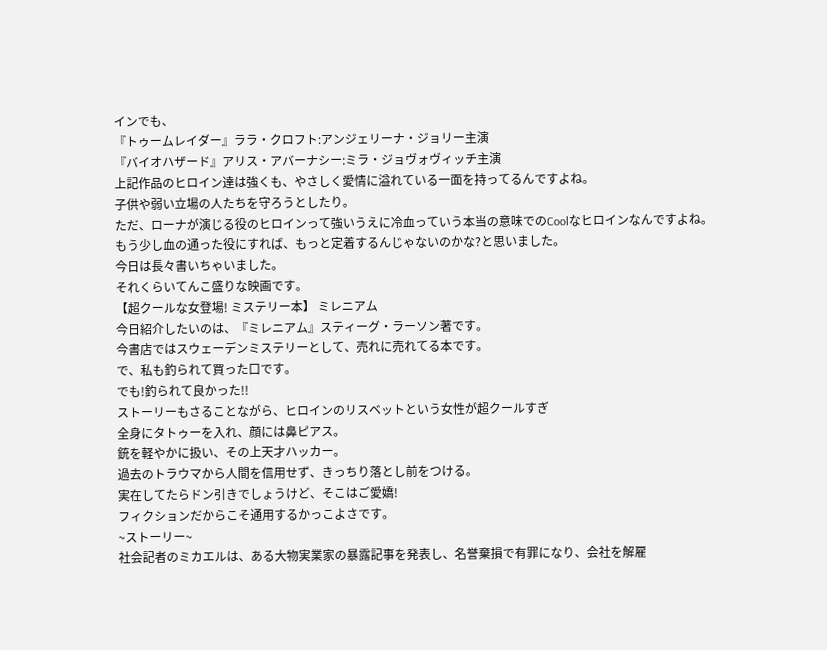インでも、
『トゥームレイダー』ララ・クロフト:アンジェリーナ・ジョリー主演
『バイオハザード』アリス・アバーナシー:ミラ・ジョヴォヴィッチ主演
上記作品のヒロイン達は強くも、やさしく愛情に溢れている一面を持ってるんですよね。
子供や弱い立場の人たちを守ろうとしたり。
ただ、ローナが演じる役のヒロインって強いうえに冷血っていう本当の意味でのCoolなヒロインなんですよね。
もう少し血の通った役にすれば、もっと定着するんじゃないのかな?と思いました。
今日は長々書いちゃいました。
それくらいてんこ盛りな映画です。
【超クールな女登場! ミステリー本】 ミレニアム
今日紹介したいのは、『ミレニアム』スティーグ・ラーソン著です。
今書店ではスウェーデンミステリーとして、売れに売れてる本です。
で、私も釣られて買った口です。
でも!釣られて良かった!!
ストーリーもさることながら、ヒロインのリスベットという女性が超クールすぎ
全身にタトゥーを入れ、顔には鼻ピアス。
銃を軽やかに扱い、その上天才ハッカー。
過去のトラウマから人間を信用せず、きっちり落とし前をつける。
実在してたらドン引きでしょうけど、そこはご愛嬌!
フィクションだからこそ通用するかっこよさです。
~ストーリー~
社会記者のミカエルは、ある大物実業家の暴露記事を発表し、名誉棄損で有罪になり、会社を解雇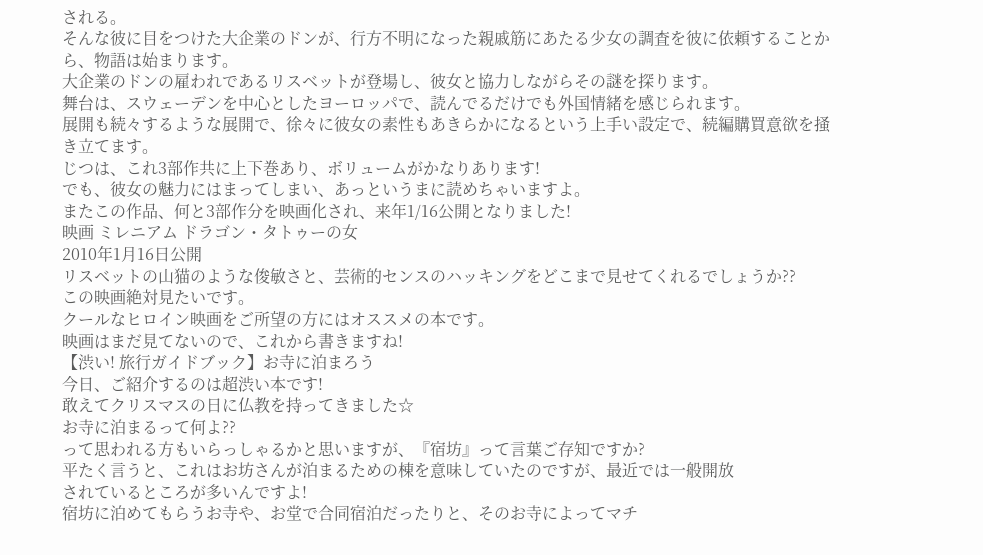される。
そんな彼に目をつけた大企業のドンが、行方不明になった親戚筋にあたる少女の調査を彼に依頼することから、物語は始まります。
大企業のドンの雇われであるリスベットが登場し、彼女と協力しながらその謎を探ります。
舞台は、スウェーデンを中心としたヨーロッパで、読んでるだけでも外国情緒を感じられます。
展開も続々するような展開で、徐々に彼女の素性もあきらかになるという上手い設定で、続編購買意欲を掻き立てます。
じつは、これ3部作共に上下巻あり、ボリュームがかなりあります!
でも、彼女の魅力にはまってしまい、あっというまに読めちゃいますよ。
またこの作品、何と3部作分を映画化され、来年1/16公開となりました!
映画 ミレニアム ドラゴン・タトゥーの女
2010年1月16日公開
リスベットの山猫のような俊敏さと、芸術的センスのハッキングをどこまで見せてくれるでしょうか??
この映画絶対見たいです。
クールなヒロイン映画をご所望の方にはオススメの本です。
映画はまだ見てないので、これから書きますね!
【渋い! 旅行ガイドブック】お寺に泊まろう
今日、ご紹介するのは超渋い本です!
敢えてクリスマスの日に仏教を持ってきました☆
お寺に泊まるって何よ??
って思われる方もいらっしゃるかと思いますが、『宿坊』って言葉ご存知ですか?
平たく言うと、これはお坊さんが泊まるための棟を意味していたのですが、最近では一般開放
されているところが多いんですよ!
宿坊に泊めてもらうお寺や、お堂で合同宿泊だったりと、そのお寺によってマチ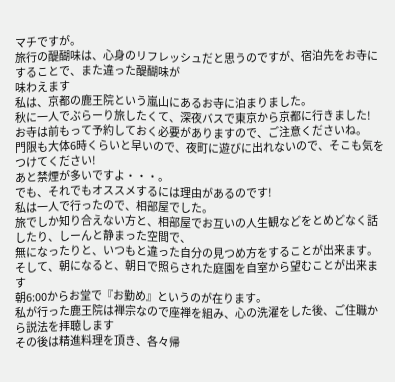マチですが。
旅行の醍醐味は、心身のリフレッシュだと思うのですが、宿泊先をお寺にすることで、また違った醍醐味が
味わえます
私は、京都の鹿王院という嵐山にあるお寺に泊まりました。
秋に一人でぶらーり旅したくて、深夜バスで東京から京都に行きました!
お寺は前もって予約しておく必要がありますので、ご注意くださいね。
門限も大体6時くらいと早いので、夜町に遊びに出れないので、そこも気をつけてください!
あと禁煙が多いですよ・・・。
でも、それでもオススメするには理由があるのです!
私は一人で行ったので、相部屋でした。
旅でしか知り合えない方と、相部屋でお互いの人生観などをとめどなく話したり、しーんと静まった空間で、
無になったりと、いつもと違った自分の見つめ方をすることが出来ます。
そして、朝になると、朝日で照らされた庭園を自室から望むことが出来ます
朝6:00からお堂で『お勤め』というのが在ります。
私が行った鹿王院は禅宗なので座禅を組み、心の洗濯をした後、ご住職から説法を拝聴します
その後は精進料理を頂き、各々帰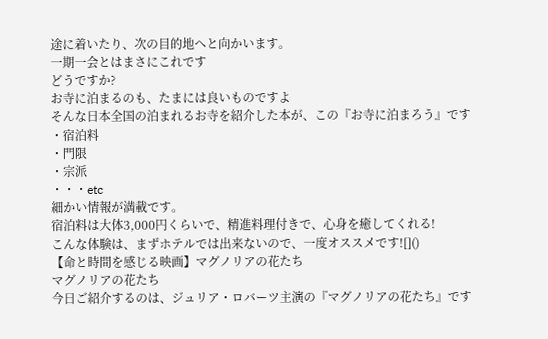途に着いたり、次の目的地へと向かいます。
一期一会とはまさにこれです
どうですか?
お寺に泊まるのも、たまには良いものですよ
そんな日本全国の泊まれるお寺を紹介した本が、この『お寺に泊まろう』です
・宿泊料
・門限
・宗派
・・・etc
細かい情報が満載です。
宿泊料は大体3,000円くらいで、精進料理付きで、心身を癒してくれる!
こんな体験は、まずホテルでは出来ないので、一度オススメです![]()
【命と時間を感じる映画】マグノリアの花たち
マグノリアの花たち
今日ご紹介するのは、ジュリア・ロバーツ主演の『マグノリアの花たち』です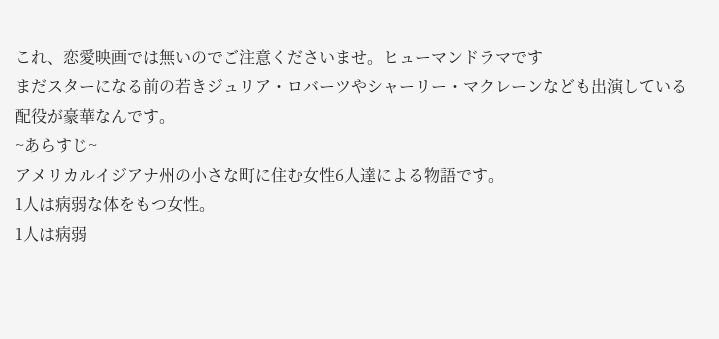これ、恋愛映画では無いのでご注意くださいませ。ヒューマンドラマです
まだスターになる前の若きジュリア・ロバーツやシャーリー・マクレーンなども出演している配役が豪華なんです。
~あらすじ~
アメリカルイジアナ州の小さな町に住む女性6人達による物語です。
1人は病弱な体をもつ女性。
1人は病弱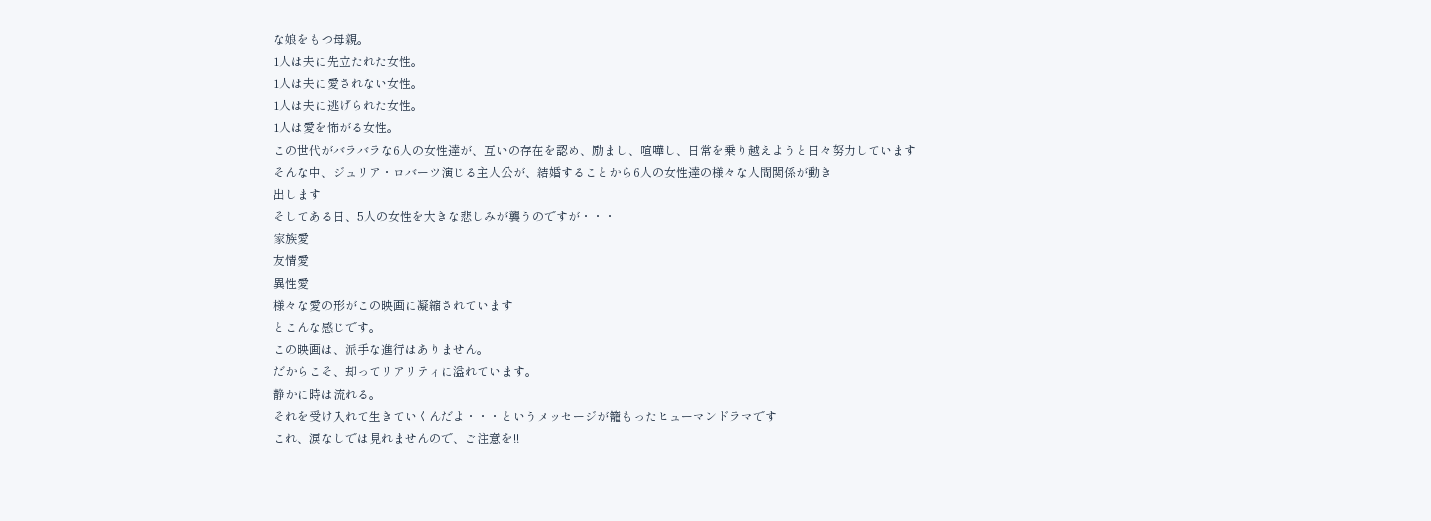な娘をもつ母親。
1人は夫に先立たれた女性。
1人は夫に愛されない女性。
1人は夫に逃げられた女性。
1人は愛を怖がる女性。
この世代がバラバラな6人の女性達が、互いの存在を認め、励まし、喧嘩し、日常を乗り越えようと日々努力しています
そんな中、ジュリア・ロバーツ演じる主人公が、結婚することから6人の女性達の様々な人間関係が動き
出します
そしてある日、5人の女性を大きな悲しみが襲うのですが・・・
家族愛
友情愛
異性愛
様々な愛の形がこの映画に凝縮されています
とこんな感じです。
この映画は、派手な進行はありません。
だからこそ、却ってリアリティに溢れています。
静かに時は流れる。
それを受け入れて生きていくんだよ・・・というメッセージが籠もったヒューマンドラマです
これ、涙なしでは見れませんので、ご注意を!!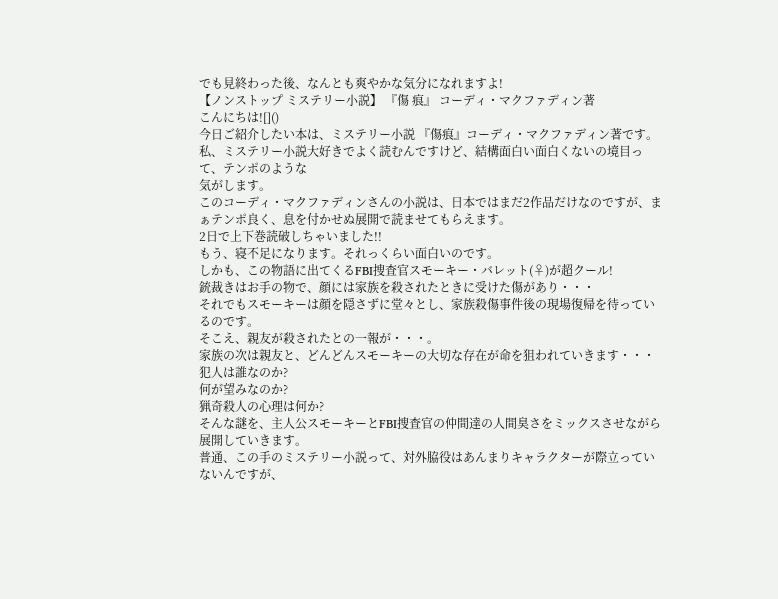でも見終わった後、なんとも爽やかな気分になれますよ!
【ノンストップ ミステリー小説】 『傷 痕』 コーディ・マクファディン著
こんにちは![]()
今日ご紹介したい本は、ミステリー小説 『傷痕』コーディ・マクファディン著です。
私、ミステリー小説大好きでよく読むんですけど、結構面白い面白くないの境目って、テンポのような
気がします。
このコーディ・マクファディンさんの小説は、日本ではまだ2作品だけなのですが、まぁテンポ良く、息を付かせぬ展開で読ませてもらえます。
2日で上下巻読破しちゃいました!!
もう、寝不足になります。それっくらい面白いのです。
しかも、この物語に出てくるFBI捜査官スモーキー・バレット(♀)が超クール!
銃裁きはお手の物で、顔には家族を殺されたときに受けた傷があり・・・
それでもスモーキーは顔を隠さずに堂々とし、家族殺傷事件後の現場復帰を待っているのです。
そこえ、親友が殺されたとの一報が・・・。
家族の次は親友と、どんどんスモーキーの大切な存在が命を狙われていきます・・・
犯人は誰なのか?
何が望みなのか?
猟奇殺人の心理は何か?
そんな謎を、主人公スモーキーとFBI捜査官の仲間達の人間臭さをミックスさせながら展開していきます。
普通、この手のミステリー小説って、対外脇役はあんまりキャラクターが際立っていないんですが、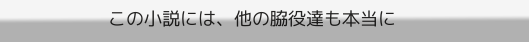この小説には、他の脇役達も本当に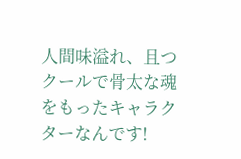人間味溢れ、且つクールで骨太な魂をもったキャラクターなんです!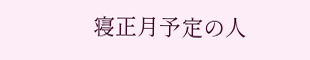寝正月予定の人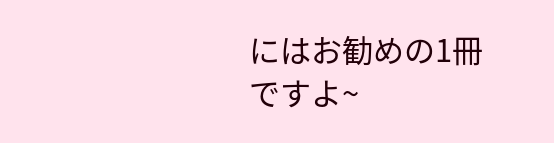にはお勧めの1冊ですよ~